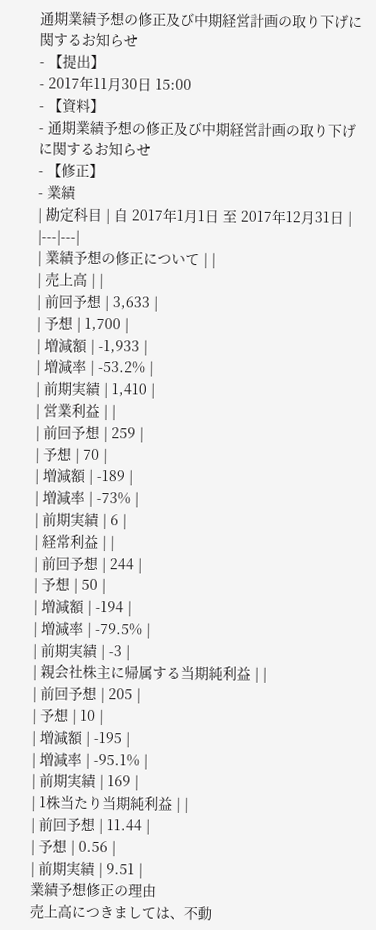通期業績予想の修正及び中期経営計画の取り下げに関するお知らせ
- 【提出】
- 2017年11月30日 15:00
- 【資料】
- 通期業績予想の修正及び中期経営計画の取り下げに関するお知らせ
- 【修正】
- 業績
| 勘定科目 | 自 2017年1月1日 至 2017年12月31日 |
|---|---|
| 業績予想の修正について | |
| 売上高 | |
| 前回予想 | 3,633 |
| 予想 | 1,700 |
| 増減額 | -1,933 |
| 増減率 | -53.2% |
| 前期実績 | 1,410 |
| 営業利益 | |
| 前回予想 | 259 |
| 予想 | 70 |
| 増減額 | -189 |
| 増減率 | -73% |
| 前期実績 | 6 |
| 経常利益 | |
| 前回予想 | 244 |
| 予想 | 50 |
| 増減額 | -194 |
| 増減率 | -79.5% |
| 前期実績 | -3 |
| 親会社株主に帰属する当期純利益 | |
| 前回予想 | 205 |
| 予想 | 10 |
| 増減額 | -195 |
| 増減率 | -95.1% |
| 前期実績 | 169 |
| 1株当たり当期純利益 | |
| 前回予想 | 11.44 |
| 予想 | 0.56 |
| 前期実績 | 9.51 |
業績予想修正の理由
売上高につきましては、不動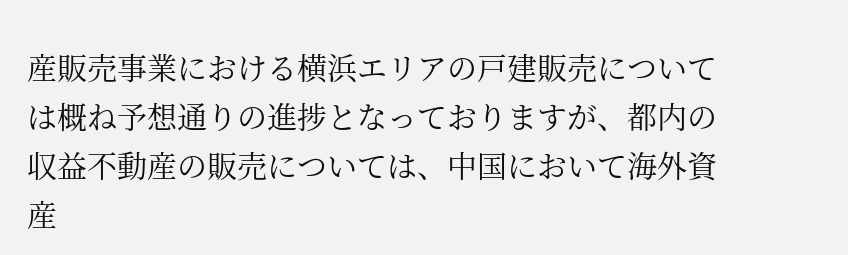産販売事業における横浜エリアの戸建販売については概ね予想通りの進捗となっておりますが、都内の収益不動産の販売については、中国において海外資産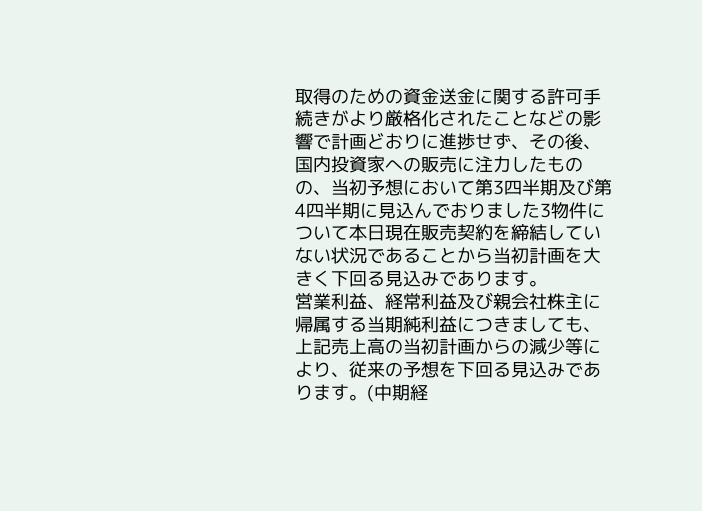取得のための資金送金に関する許可手続きがより厳格化されたことなどの影響で計画どおりに進捗せず、その後、国内投資家への販売に注力したものの、当初予想において第3四半期及び第4四半期に見込んでおりました3物件について本日現在販売契約を締結していない状況であることから当初計画を大きく下回る見込みであります。
営業利益、経常利益及び親会社株主に帰属する当期純利益につきましても、上記売上高の当初計画からの減少等により、従来の予想を下回る見込みであります。(中期経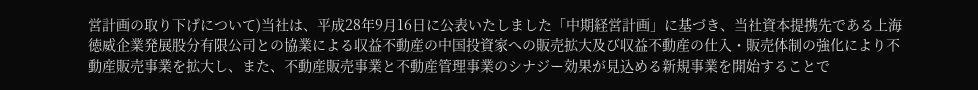営計画の取り下げについて)当社は、平成28年9月16日に公表いたしました「中期経営計画」に基づき、当社資本提携先である上海徳威企業発展股分有限公司との協業による収益不動産の中国投資家への販売拡大及び収益不動産の仕入・販売体制の強化により不動産販売事業を拡大し、また、不動産販売事業と不動産管理事業のシナジー効果が見込める新規事業を開始することで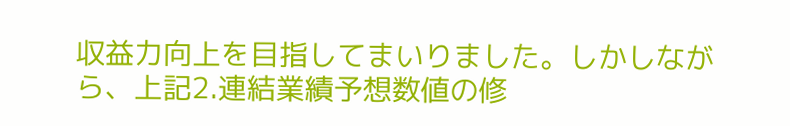収益力向上を目指してまいりました。しかしながら、上記2.連結業績予想数値の修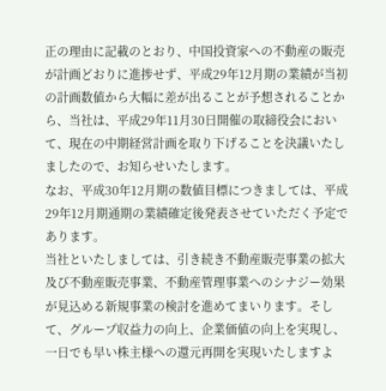正の理由に記載のとおり、中国投資家への不動産の販売が計画どおりに進捗せず、平成29年12月期の業績が当初の計画数値から大幅に差が出ることが予想されることから、当社は、平成29年11月30日開催の取締役会において、現在の中期経営計画を取り下げることを決議いたしましたので、お知らせいたします。
なお、平成30年12月期の数値目標につきましては、平成29年12月期通期の業績確定後発表させていただく予定であります。
当社といたしましては、引き続き不動産販売事業の拡大及び不動産販売事業、不動産管理事業へのシナジー効果が見込める新規事業の検討を進めてまいります。そして、グループ収益力の向上、企業価値の向上を実現し、一日でも早い株主様への還元再開を実現いたしますよ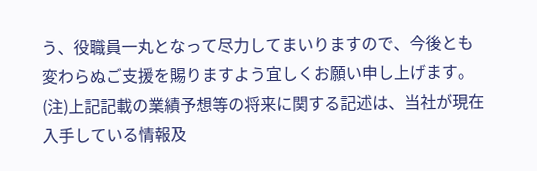う、役職員一丸となって尽力してまいりますので、今後とも変わらぬご支援を賜りますよう宜しくお願い申し上げます。(注)上記記載の業績予想等の将来に関する記述は、当社が現在入手している情報及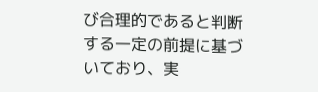び合理的であると判断する一定の前提に基づいており、実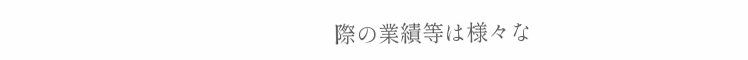際の業績等は様々な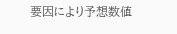要因により予想数値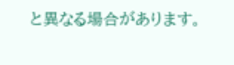と異なる場合があります。